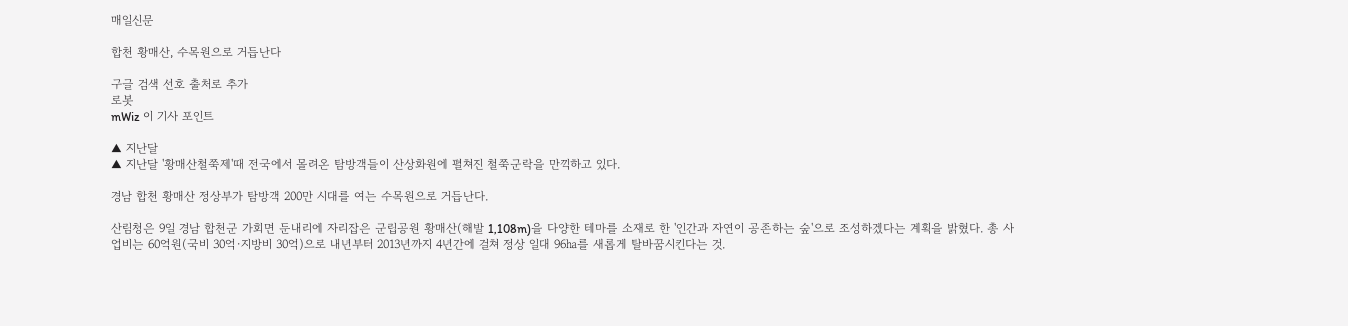매일신문

합천 황매산, 수목원으로 거듭난다

구글 검색 선호 출처로 추가
로봇
mWiz 이 기사 포인트

▲ 지난달
▲ 지난달 '황매산철쭉제'때 전국에서 몰려온 탐방객들이 산상화원에 펼쳐진 철쭉군락을 만끽하고 있다.

경남 합천 황매산 정상부가 탐방객 200만 시대를 여는 수목원으로 거듭난다.

산림청은 9일 경남 합천군 가회면 둔내리에 자리잡은 군립공원 황매산(해발 1,108m)을 다양한 테마를 소재로 한 '인간과 자연이 공존하는 숲'으로 조성하겠다는 계획을 밝혔다. 총 사업비는 60억원(국비 30억·지방비 30억)으로 내년부터 2013년까지 4년간에 걸쳐 정상 일대 96㏊를 새롭게 탈바꿈시킨다는 것.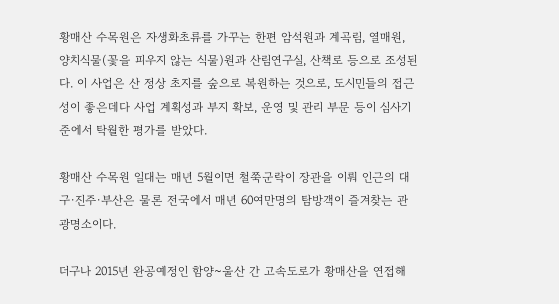황매산 수목원은 자생화초류를 가꾸는 한편 암석원과 계곡림, 열매원, 양치식물(꽃을 피우지 않는 식물)원과 산림연구실, 산책로 등으로 조성된다. 이 사업은 산 정상 초지를 숲으로 복원하는 것으로, 도시민들의 접근성이 좋은데다 사업 계획성과 부지 확보, 운영 및 관리 부문 등이 심사기준에서 탁월한 평가를 받았다.

황매산 수목원 일대는 매년 5월이면 철쭉군락이 장관을 이뤄 인근의 대구·진주·부산은 물론 전국에서 매년 60여만명의 탐방객이 즐겨찾는 관광명소이다.

더구나 2015년 완공예정인 함양~울산 간 고속도로가 황매산을 연접해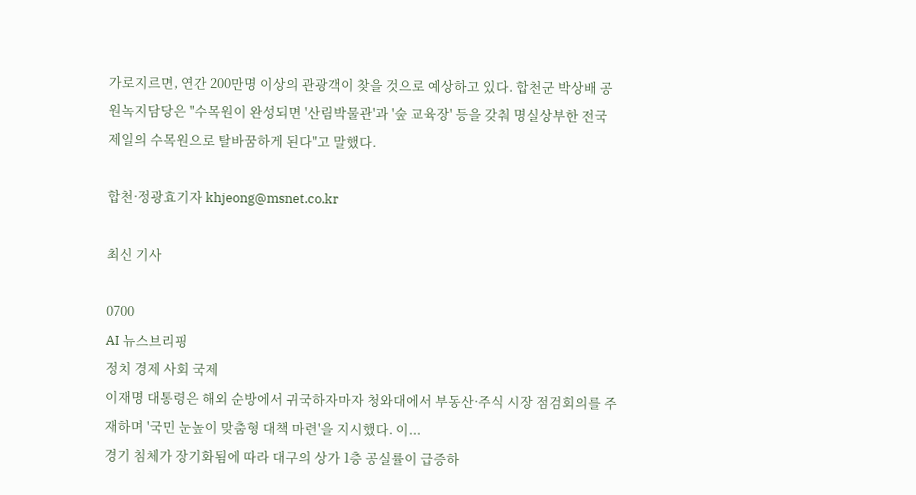가로지르면, 연간 200만명 이상의 관광객이 찾을 것으로 예상하고 있다. 합천군 박상배 공원녹지담당은 "수목원이 완성되면 '산림박물관'과 '숲 교육장' 등을 갖춰 명실상부한 전국 제일의 수목원으로 탈바꿈하게 된다"고 말했다.

합천·정광효기자 khjeong@msnet.co.kr

최신 기사

0700
AI 뉴스브리핑
정치 경제 사회 국제
이재명 대통령은 해외 순방에서 귀국하자마자 청와대에서 부동산·주식 시장 점검회의를 주재하며 '국민 눈높이 맞춤형 대책 마련'을 지시했다. 이...
경기 침체가 장기화됨에 따라 대구의 상가 1층 공실률이 급증하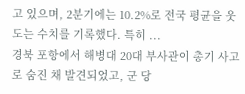고 있으며, 2분기에는 10.2%로 전국 평균을 웃도는 수치를 기록했다. 특히 ...
경북 포항에서 해병대 20대 부사관이 총기 사고로 숨진 채 발견되었고, 군 당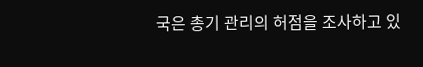국은 총기 관리의 허점을 조사하고 있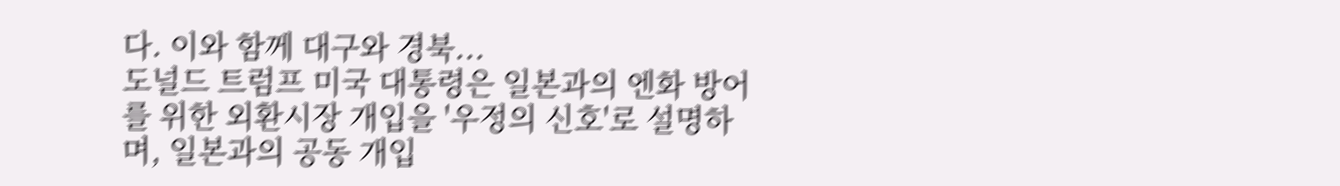다. 이와 함께 대구와 경북...
도널드 트럼프 미국 대통령은 일본과의 엔화 방어를 위한 외환시장 개입을 '우정의 신호'로 설명하며, 일본과의 공동 개입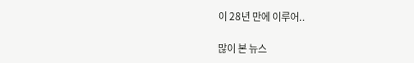이 28년 만에 이루어..

많이 본 뉴스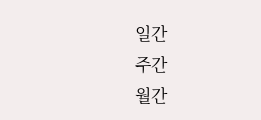일간
주간
월간